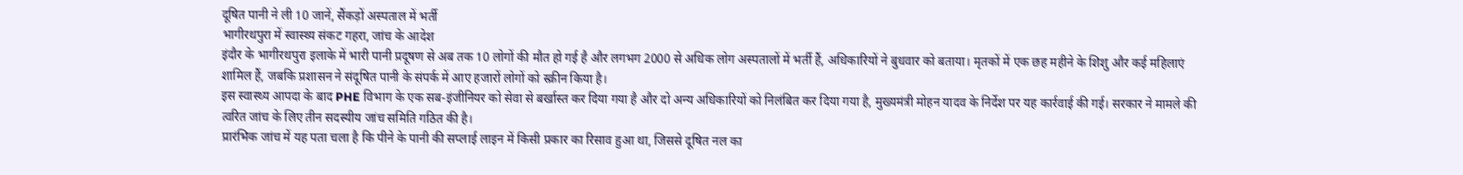दूषित पानी ने ली 10 जानें, सैंकड़ों अस्पताल में भर्ती
भागीरथपुरा में स्वास्थ्य संकट गहरा, जांच के आदेश
इंदौर के भागीरथपुरा इलाके में भारी पानी प्रदूषण से अब तक 10 लोगों की मौत हो गई है और लगभग 2000 से अधिक लोग अस्पतालों में भर्ती हैं, अधिकारियों ने बुधवार को बताया। मृतकों में एक छह महीने के शिशु और कई महिलाएं शामिल हैं, जबकि प्रशासन ने संदूषित पानी के संपर्क में आए हजारों लोगों को स्क्रीन किया है।
इस स्वास्थ्य आपदा के बाद PHE विभाग के एक सब-इंजीनियर को सेवा से बर्खास्त कर दिया गया है और दो अन्य अधिकारियों को निलंबित कर दिया गया है, मुख्यमंत्री मोहन यादव के निर्देश पर यह कार्रवाई की गई। सरकार ने मामले की त्वरित जांच के लिए तीन सदस्यीय जांच समिति गठित की है।
प्रारंभिक जांच में यह पता चला है कि पीने के पानी की सप्लाई लाइन में किसी प्रकार का रिसाव हुआ था, जिससे दूषित नल का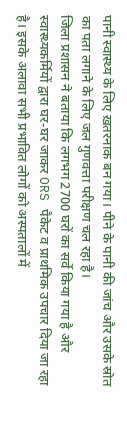पानी स्वास्थ्य के लिए ख़तरनाक बन गया। पीने के पानी की जांच और उसके स्रोत का पता लगाने के लिए जल गुणवत्ता परीक्षण चल रहा है।
जिला प्रशासन ने बताया कि लगभग 2700 घरों का सर्वे किया गया है और स्वास्थ्यकर्मियों द्वारा घर-घर जाकर ORS पैकेट व प्राथमिक उपचार दिया जा रहा है। इसके अलावा सभी प्रभावित लोगों को अस्पतालों में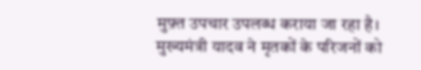मुफ़्त उपचार उपलब्ध कराया जा रहा है।
मुख्यमंत्री यादव ने मृतकों के परिजनों को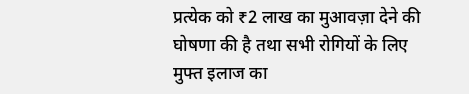प्रत्येक को ₹2 लाख का मुआवज़ा देने की घोषणा की है तथा सभी रोगियों के लिए मुफ्त इलाज का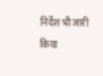निर्देश भी जारी किया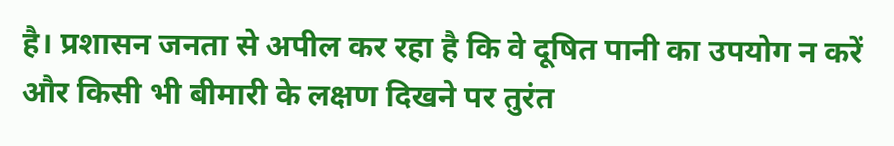है। प्रशासन जनता से अपील कर रहा है कि वे दूषित पानी का उपयोग न करें और किसी भी बीमारी के लक्षण दिखने पर तुरंत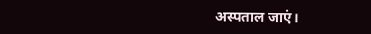अस्पताल जाएं।